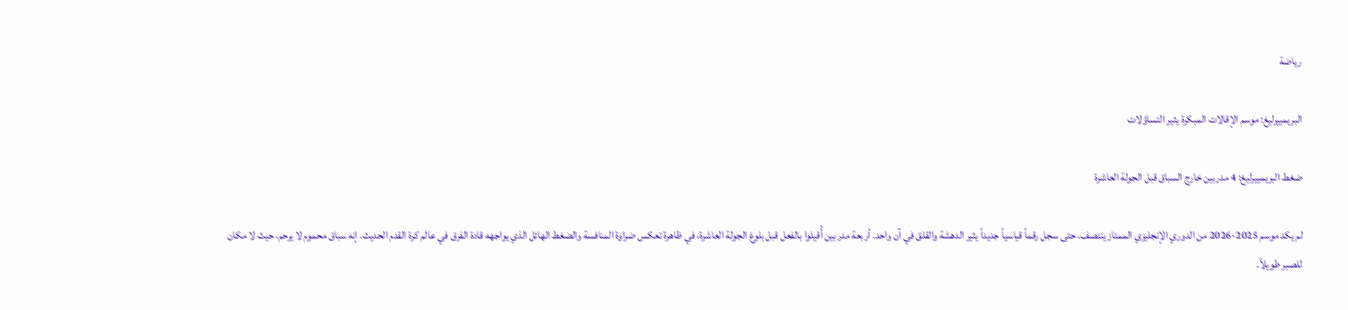رياضة

البريمييرليغ: موسم الإقالات المبكرة يثير التساؤلات

ضغط البريمييرليغ: 4 مدربين خارج السباق قبل الجولة العاشرة

لم يكد موسم 2025-2026 من الدوري الإنجليزي الممتاز ينتصف، حتى سجل رقماً قياسياً جديداً يثير الدهشة والقلق في آن واحد. أربعة مدربين أُقيلوا بالفعل قبل بلوغ الجولة العاشرة، في ظاهرة تعكس ضراوة المنافسة والضغط الهائل الذي يواجهه قادة الفرق في عالم كرة القدم الحديث. إنه سباق محموم لا يرحم، حيث لا مكان للصبر طويلاً.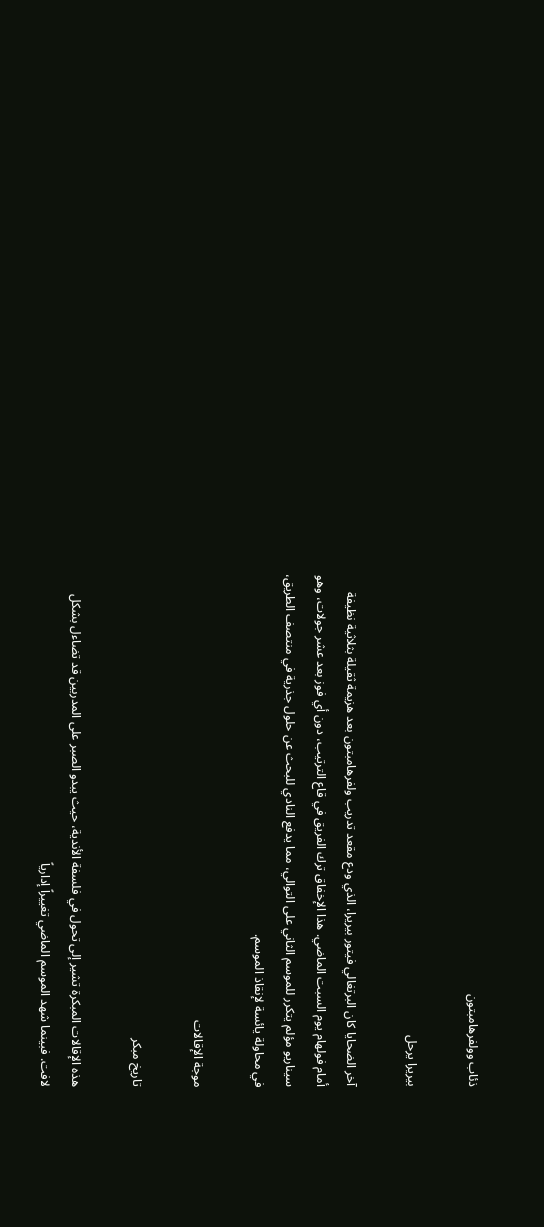ذئاب وولفرهامبتون

بيريرا يرحل

آخر الضحايا كان البرتغالي فيتور بيريرا، الذي ودع مقعد تدريب ولفرهامبتون بعد هزيمة ثقيلة بثلاثية نظيفة أمام فولهام يوم السبت الماضي. هذا الإخفاق ترك الفريق في قاع الترتيب، دون أي فوز بعد عشر جولات، وهو سيناريو مؤلم يتكرر للموسم الثاني على التوالي، مما يدفع النادي للبحث عن حلول جذرية في منتصف الطريق، في محاولة يائسة لإنقاذ الموسم.

موجة الإقالات

تاريخ مبكر

هذه الإقالات المبكرة تشير إلى تحول في فلسفة الأندية، حيث يبدو الصبر على المدربين قد تضاءل بشكل لافت. فبينما شهد الموسم الماضي تغييراً إدارياً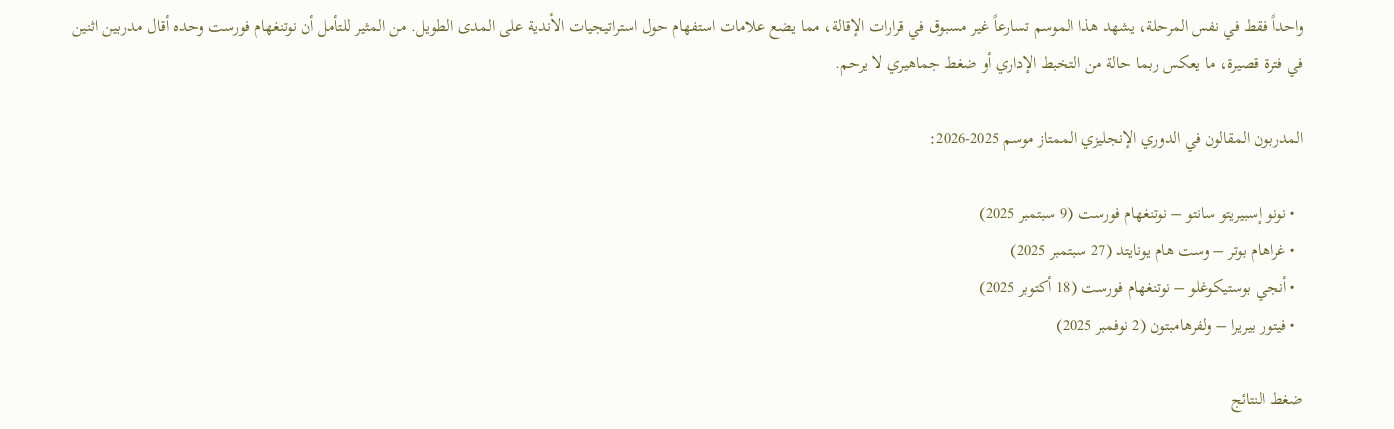واحداً فقط في نفس المرحلة، يشهد هذا الموسم تسارعاً غير مسبوق في قرارات الإقالة، مما يضع علامات استفهام حول استراتيجيات الأندية على المدى الطويل. من المثير للتأمل أن نوتنغهام فورست وحده أقال مدربين اثنين في فترة قصيرة، ما يعكس ربما حالة من التخبط الإداري أو ضغط جماهيري لا يرحم.

المدربون المقالون في الدوري الإنجليزي الممتاز موسم 2025-2026:

  • نونو إسبيريتو سانتو – نوتنغهام فورست (9 سبتمبر 2025)
  • غراهام بوتر – وست هام يونايتد (27 سبتمبر 2025)
  • أنجي بوستيكوغلو – نوتنغهام فورست (18 أكتوبر 2025)
  • فيتور بيريرا – ولفرهامبتون (2 نوفمبر 2025)

ضغط النتائج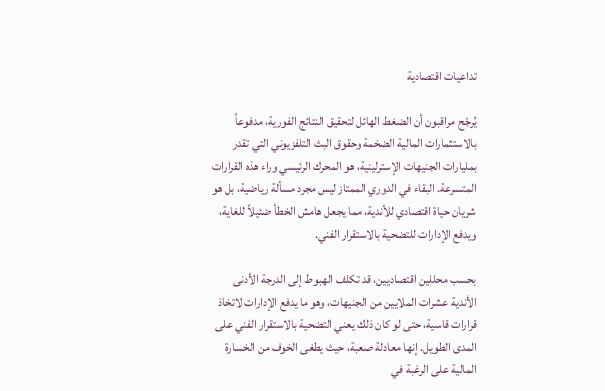تداعيات اقتصادية

يُرجّح مراقبون أن الضغط الهائل لتحقيق النتائج الفورية، مدفوعاً بالاستثمارات المالية الضخمة وحقوق البث التلفزيوني التي تقدر بمليارات الجنيهات الإسترلينية، هو المحرك الرئيسي وراء هذه القرارات المتسرعة. البقاء في الدوري الممتاز ليس مجرد مسألة رياضية، بل هو شريان حياة اقتصادي للأندية، مما يجعل هامش الخطأ ضئيلاً للغاية، ويدفع الإدارات للتضحية بالاستقرار الفني.

بحسب محللين اقتصاديين، قد تكلف الهبوط إلى الدرجة الأدنى الأندية عشرات الملايين من الجنيهات، وهو ما يدفع الإدارات لاتخاذ قرارات قاسية، حتى لو كان ذلك يعني التضحية بالاستقرار الفني على المدى الطويل. إنها معادلة صعبة، حيث يطغى الخوف من الخسارة المالية على الرغبة في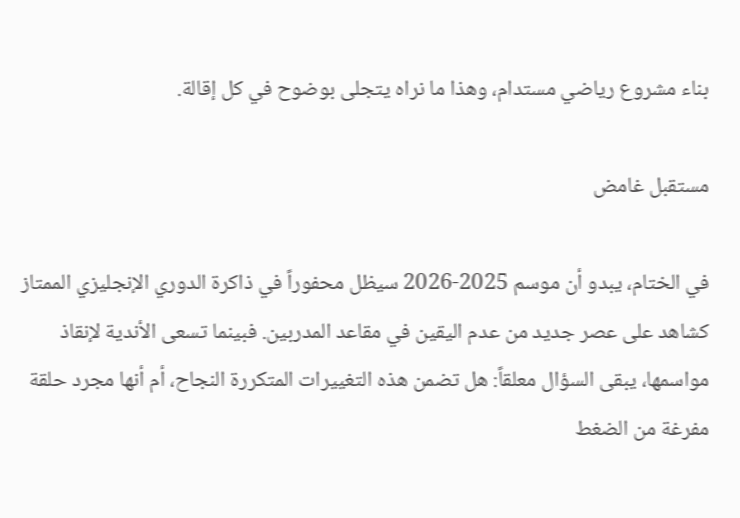بناء مشروع رياضي مستدام، وهذا ما نراه يتجلى بوضوح في كل إقالة.

مستقبل غامض

في الختام، يبدو أن موسم 2025-2026 سيظل محفوراً في ذاكرة الدوري الإنجليزي الممتاز كشاهد على عصر جديد من عدم اليقين في مقاعد المدربين. فبينما تسعى الأندية لإنقاذ مواسمها، يبقى السؤال معلقاً: هل تضمن هذه التغييرات المتكررة النجاح، أم أنها مجرد حلقة مفرغة من الضغط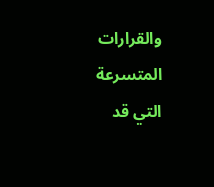والقرارات المتسرعة التي قد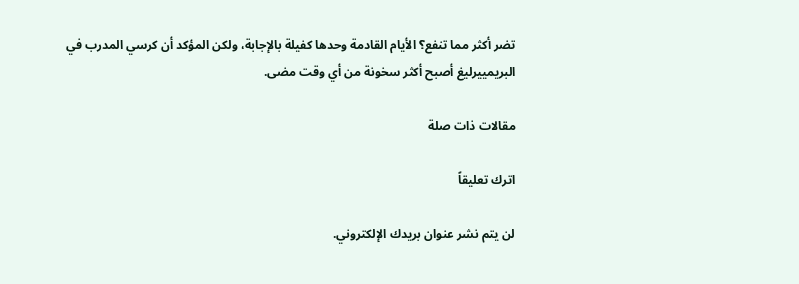تضر أكثر مما تنفع؟ الأيام القادمة وحدها كفيلة بالإجابة، ولكن المؤكد أن كرسي المدرب في البريمييرليغ أصبح أكثر سخونة من أي وقت مضى.

مقالات ذات صلة

اترك تعليقاً

لن يتم نشر عنوان بريدك الإلكتروني.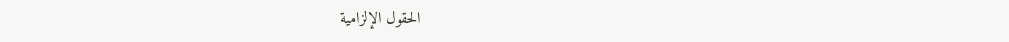الحقول الإلزامية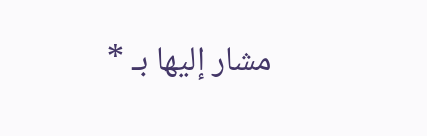مشار إليها بـ *